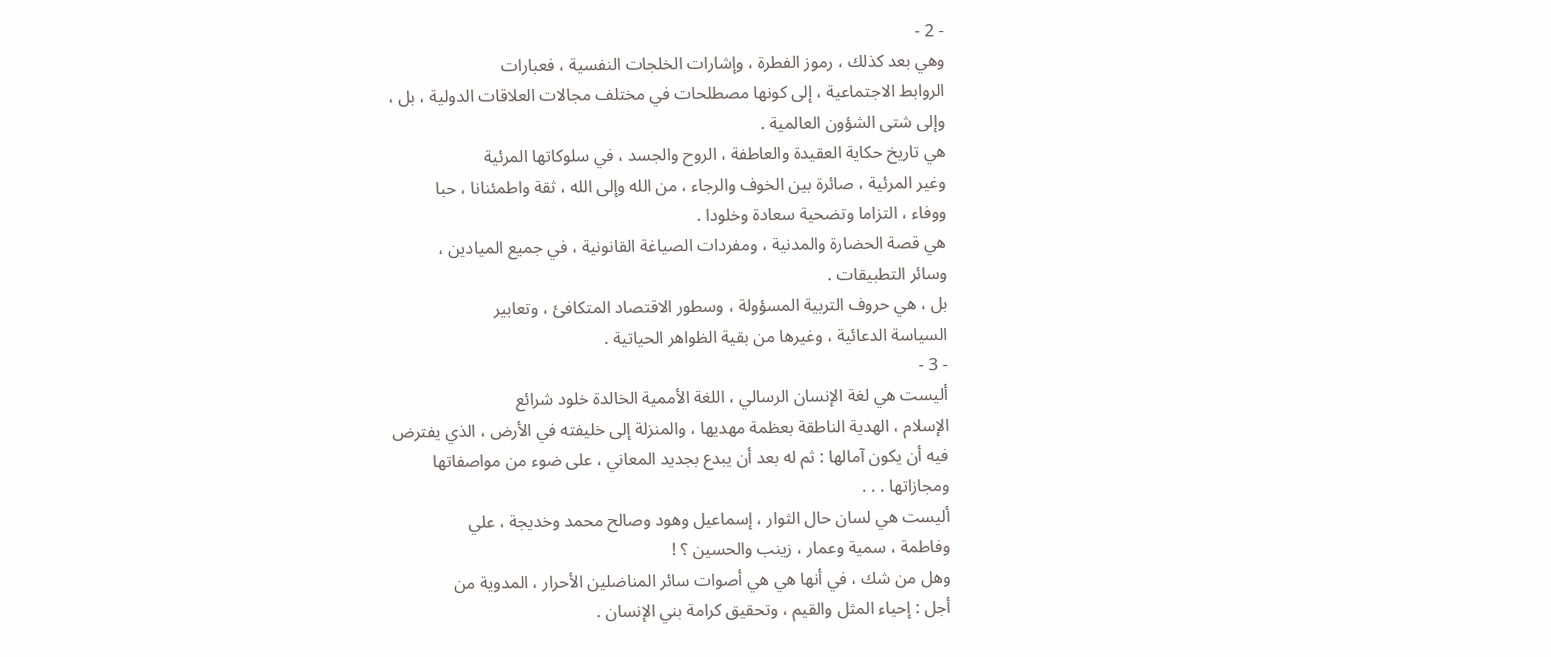- 2 -
وهي بعد كذلك ، رموز الفطرة ، وإشارات الخلجات النفسية ، فعبارات
الروابط الاجتماعية ، إلى كونها مصطلحات في مختلف مجالات العلاقات الدولية ، بل ،
وإلى شتى الشؤون العالمية .
هي تاريخ حكاية العقيدة والعاطفة ، الروح والجسد ، في سلوكاتها المرئية
وغير المرئية ، صائرة بين الخوف والرجاء ، من الله وإلى الله ، ثقة واطمئنانا ، حبا
ووفاء ، التزاما وتضحية سعادة وخلودا .
هي قصة الحضارة والمدنية ، ومفردات الصياغة القانونية ، في جميع الميادين ،
وسائر التطبيقات .
بل ، هي حروف التربية المسؤولة ، وسطور الاقتصاد المتكافئ ، وتعابير
السياسة الدعائية ، وغيرها من بقية الظواهر الحياتية .
- 3 -
أليست هي لغة الإنسان الرسالي ، اللغة الأممية الخالدة خلود شرائع
الإسلام ، الهدية الناطقة بعظمة مهديها ، والمنزلة إلى خليفته في الأرض ، الذي يفترض
فيه أن يكون آمالها : ثم له بعد أن يبدع بجديد المعاني ، على ضوء من مواصفاتها
ومجازاتها . . .
أليست هي لسان حال الثوار ، إسماعيل وهود وصالح محمد وخديجة ، علي
وفاطمة ، سمية وعمار ، زينب والحسين ؟ !
وهل من شك ، في أنها هي هي أصوات سائر المناضلين الأحرار ، المدوية من
أجل : إحياء المثل والقيم ، وتحقيق كرامة بني الإنسان .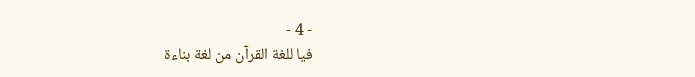- 4 -
فيا للغة القرآن من لغة بناءة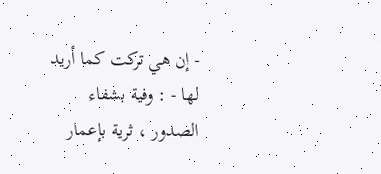- إن هي تركت كما أريد لها - : وفية بشفاء
الصدور ، ثرية بإعمار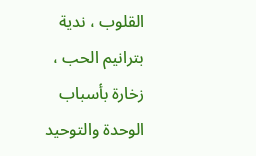القلوب ، ندية بترانيم الحب ، زخارة بأسباب الوحدة والتوحيد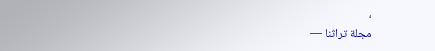،
مجلة تراثنا —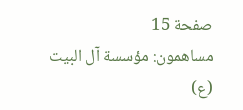صفحة 15
مساهمون: مؤسسة آل البيت (ع)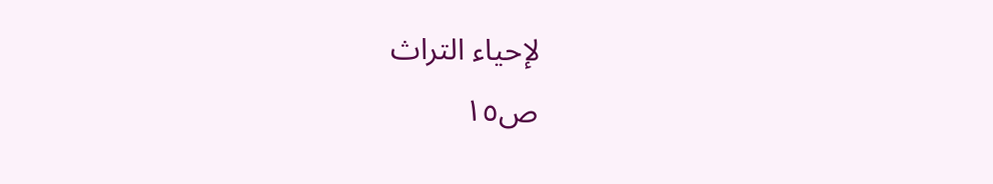لإحياء التراث
ص١٥